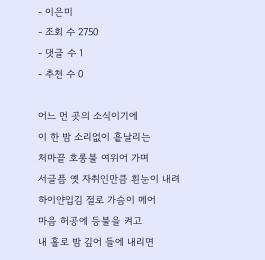- 이은미
- 조회 수 2750
- 댓글 수 1
- 추천 수 0

어느 먼 곳의 소식이기에
이 한 밤 소리없이 흩날리는
처마끝 호롱불 여위어 가며
서글픔 옛 자취인만큼 흰눈이 내려
하이얀입김 절로 가슴이 메어
마음 허공에 등불을 켜고
내 홀로 밤 깊어 들에 내리면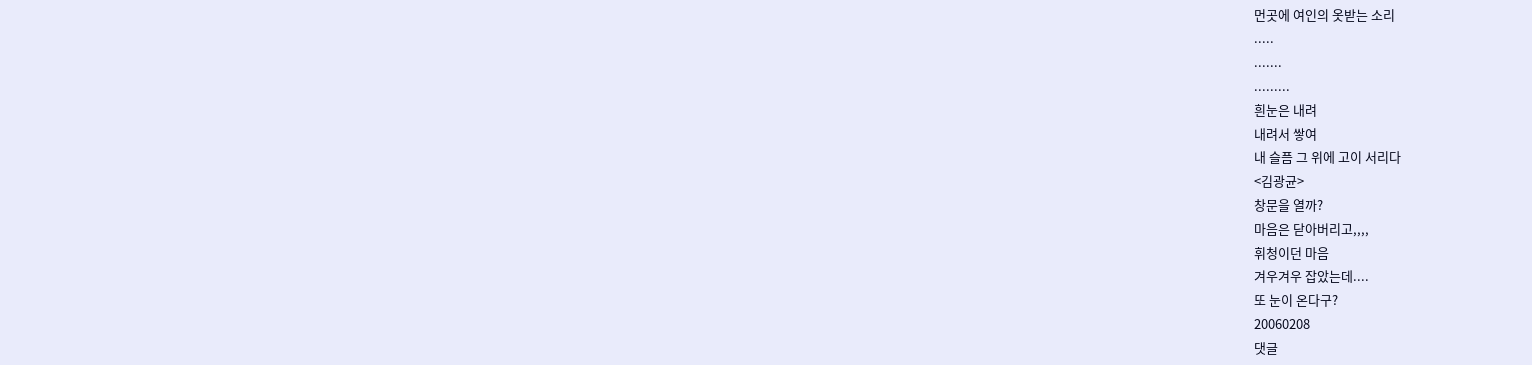먼곳에 여인의 옷받는 소리
.....
.......
.........
흰눈은 내려
내려서 쌓여
내 슬픔 그 위에 고이 서리다
<김광균>
창문을 열까?
마음은 닫아버리고,,,,
휘청이던 마음
겨우겨우 잡았는데....
또 눈이 온다구?
20060208
댓글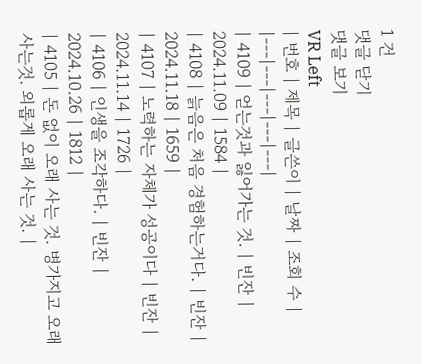1 건
댓글 닫기
댓글 보기
VR Left
| 번호 | 제목 | 글쓴이 | 날짜 | 조회 수 |
|---|---|---|---|---|
| 4109 | 얻는것과 잃어가는 것. | 빈잔 | 2024.11.09 | 1584 |
| 4108 | 늙음은 처음 경험하는거다. | 빈잔 | 2024.11.18 | 1659 |
| 4107 | 노력하는 자체가 성공이다 | 빈잔 | 2024.11.14 | 1726 |
| 4106 | 인생을 조각하다. | 빈잔 | 2024.10.26 | 1812 |
| 4105 | 돈 없이 오래 사는 것. 병가지고 오래 사는것. 외롭게 오래 사는 것. |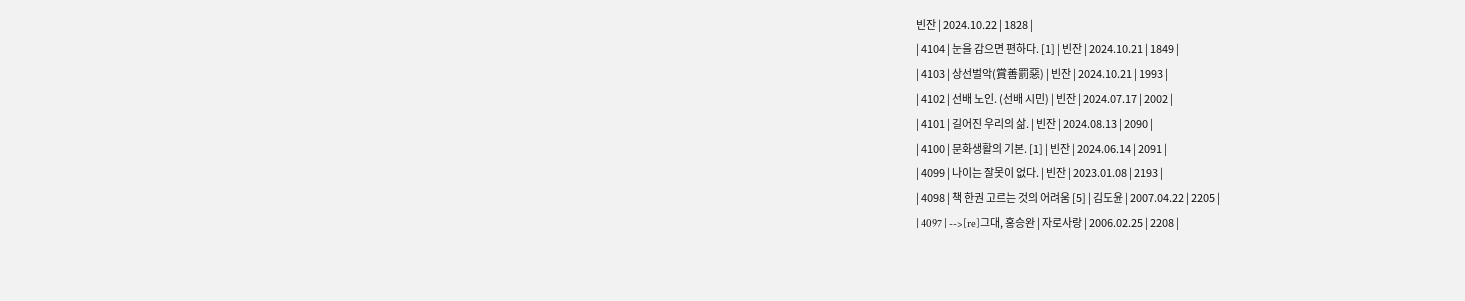빈잔 | 2024.10.22 | 1828 |
| 4104 | 눈을 감으면 편하다. [1] | 빈잔 | 2024.10.21 | 1849 |
| 4103 | 상선벌악(賞善罰惡) | 빈잔 | 2024.10.21 | 1993 |
| 4102 | 선배 노인. (선배 시민) | 빈잔 | 2024.07.17 | 2002 |
| 4101 | 길어진 우리의 삶. | 빈잔 | 2024.08.13 | 2090 |
| 4100 | 문화생활의 기본. [1] | 빈잔 | 2024.06.14 | 2091 |
| 4099 | 나이는 잘못이 없다. | 빈잔 | 2023.01.08 | 2193 |
| 4098 | 책 한권 고르는 것의 어려움 [5] | 김도윤 | 2007.04.22 | 2205 |
| 4097 | -->[re]그대, 홍승완 | 자로사랑 | 2006.02.25 | 2208 |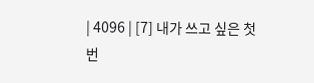| 4096 | [7] 내가 쓰고 싶은 첫 번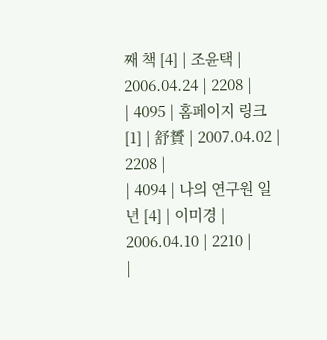째 책 [4] | 조윤택 | 2006.04.24 | 2208 |
| 4095 | 홈페이지 링크 [1] | 舒贇 | 2007.04.02 | 2208 |
| 4094 | 나의 연구원 일년 [4] | 이미경 | 2006.04.10 | 2210 |
|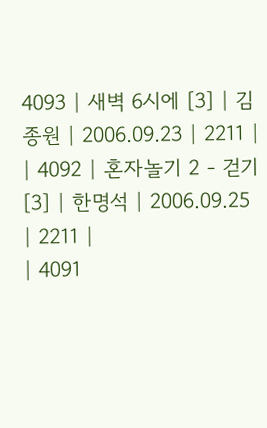4093 | 새벽 6시에 [3] | 김종원 | 2006.09.23 | 2211 |
| 4092 | 혼자놀기 2 - 걷기 [3] | 한명석 | 2006.09.25 | 2211 |
| 4091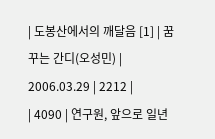| 도봉산에서의 깨달음 [1] | 꿈꾸는 간디(오성민) | 2006.03.29 | 2212 |
| 4090 | 연구원, 앞으로 일년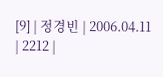[9] | 정경빈 | 2006.04.11 | 2212 |